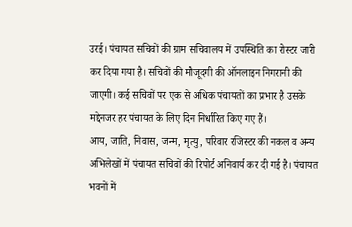उरई। पंचायत सचिवों की ग्राम सचिवालय में उपस्थिति का रोस्टर जारी कर दिया गया है। सचिवों की मौजूदगी की ऑनलाइन निगरानी की जाएगी। कई सचिवों पर एक से अधिक पंचायतों का प्रभार है उसके मद्देनजर हर पंचायत के लिए दिन निर्धारित किए गए हैं।
आय, जाति, निवास, जन्म, मृत्यु, परिवार रजिस्टर की नकल व अन्य अभिलेखों में पंचायत सचिवों की रिपोर्ट अनिवार्य कर दी गई है। पंचायत भवनों में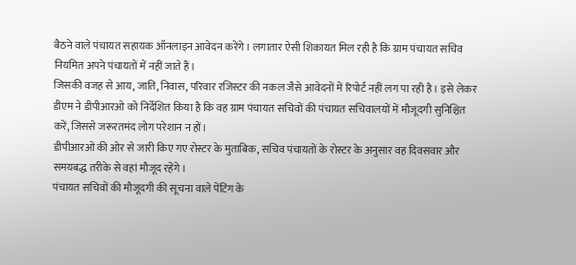बैठने वाले पंचायत सहायक ऑनलाइन आवेदन करेंगे। लगातार ऐसी शिकायत मिल रही है कि ग्राम पंचायत सचिव नियमित अपने पंचायतों में नहीं जाते हैं।
जिसकी वजह से आय, जाति, निवास, परिवार रजिस्टर की नकल जैसे आवेदनों में रिपोर्ट नहीं लग पा रही है। इसे लेकर डीएम ने डीपीआरओ को निर्देशित किया है कि वह ग्राम पंचायत सचिवों की पंचायत सचिवालयों में मौजूदगी सुनिश्चित करें, जिससे जरूरतमंद लोग परेशान न हों।
डीपीआरओ की ओर से जारी किए गए रोस्टर के मुताबिक, सचिव पंचायतों के रोस्टर के अनुसार वह दिवसवार और समयबद्ध तरीके से वहां मौजूद रहेंगे।
पंचायत सचिवों की मौजूदगी की सूचना वाले पेंटिंग के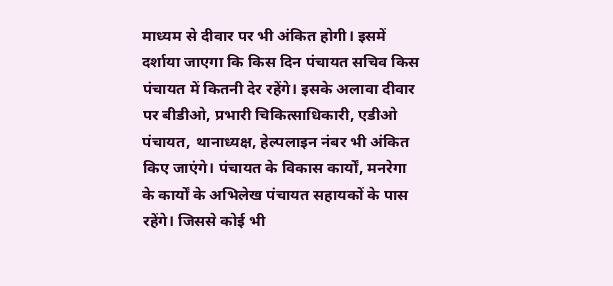माध्यम से दीवार पर भी अंकित होगी। इसमें दर्शाया जाएगा कि किस दिन पंचायत सचिव किस पंचायत में कितनी देर रहेंगे। इसके अलावा दीवार पर बीडीओ, प्रभारी चिकित्साधिकारी, एडीओ पंचायत, थानाध्यक्ष, हेल्पलाइन नंबर भी अंकित किए जाएंगे। पंचायत के विकास कार्यों, मनरेगा के कार्यों के अभिलेख पंचायत सहायकों के पास रहेंगे। जिससे कोई भी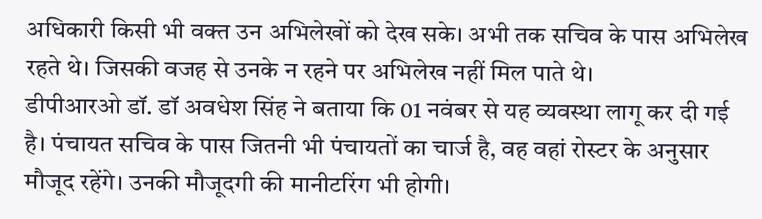अधिकारी किसी भी वक्त उन अभिलेखों को देख सके। अभी तक सचिव के पास अभिलेख रहते थे। जिसकी वजह से उनके न रहने पर अभिलेख नहीं मिल पाते थे।
डीपीआरओ डॉ. डॉ अवधेश सिंह ने बताया कि 01 नवंबर से यह व्यवस्था लागू कर दी गई है। पंचायत सचिव के पास जितनी भी पंचायतों का चार्ज है, वह वहां रोस्टर के अनुसार मौजूद रहेंगे। उनकी मौजूदगी की मानीटरिंग भी होगी।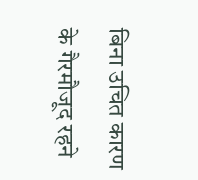बिना उचित कारण के गैरमौजूद रहने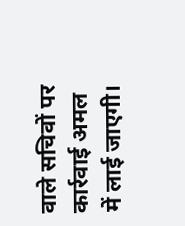वाले सचिवों पर कार्रवाई अमल में लाई जाएगी।